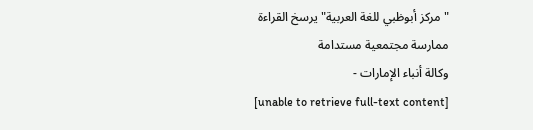"مركز أبوظبي للغة العربية" يرسخ القراءة ممارسة مجتمعية مستدامة
وكالة أنباء الإمارات -
[unable to retrieve full-text content]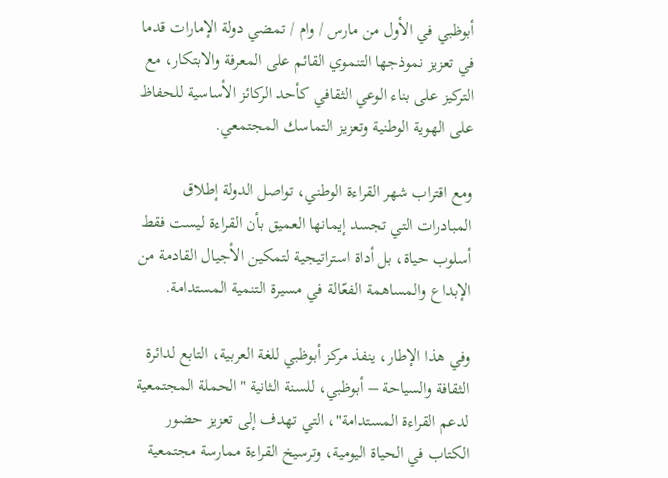أبوظبي في الأول من مارس / وام / تمضي دولة الإمارات قدما في تعزيز نموذجها التنموي القائم على المعرفة والابتكار، مع التركيز على بناء الوعي الثقافي كأحد الركائز الأساسية للحفاظ على الهوية الوطنية وتعزيز التماسك المجتمعي.

ومع اقتراب شهر القراءة الوطني، تواصل الدولة إطلاق المبادرات التي تجسد إيمانها العميق بأن القراءة ليست فقط أسلوب حياة، بل أداة استراتيجية لتمكين الأجيال القادمة من الإبداع والمساهمة الفعّالة في مسيرة التنمية المستدامة.

وفي هذا الإطار، ينفذ مركز أبوظبي للغة العربية، التابع لدائرة الثقافة والسياحة – أبوظبي، للسنة الثانية "الحملة المجتمعية لدعم القراءة المستدامة"، التي تهدف إلى تعزيز حضور الكتاب في الحياة اليومية، وترسيخ القراءة ممارسة مجتمعية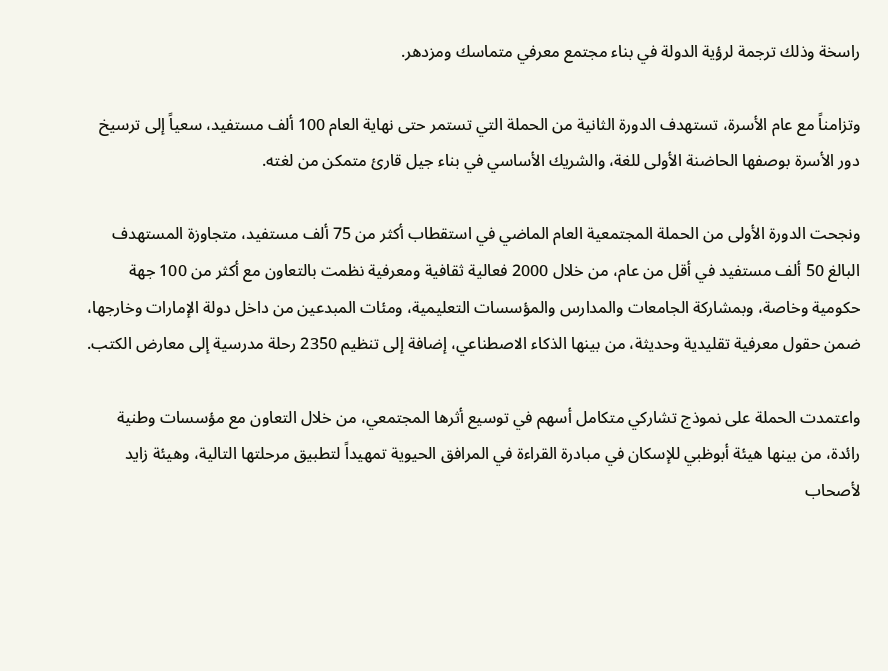راسخة وذلك ترجمة لرؤية الدولة في بناء مجتمع معرفي متماسك ومزدهر.

وتزامناً مع عام الأسرة، تستهدف الدورة الثانية من الحملة التي تستمر حتى نهاية العام 100 ألف مستفيد، سعياً إلى ترسيخ دور الأسرة بوصفها الحاضنة الأولى للغة، والشريك الأساسي في بناء جيل قارئ متمكن من لغته.

ونجحت الدورة الأولى من الحملة المجتمعية العام الماضي في استقطاب أكثر من 75 ألف مستفيد، متجاوزة المستهدف البالغ 50 ألف مستفيد في أقل من عام، من خلال 2000 فعالية ثقافية ومعرفية نظمت بالتعاون مع أكثر من 100 جهة حكومية وخاصة، وبمشاركة الجامعات والمدارس والمؤسسات التعليمية، ومئات المبدعين من داخل دولة الإمارات وخارجها، ضمن حقول معرفية تقليدية وحديثة، من بينها الذكاء الاصطناعي، إضافة إلى تنظيم 2350 رحلة مدرسية إلى معارض الكتب.

واعتمدت الحملة على نموذج تشاركي متكامل أسهم في توسيع أثرها المجتمعي، من خلال التعاون مع مؤسسات وطنية رائدة، من بينها هيئة أبوظبي للإسكان في مبادرة القراءة في المرافق الحيوية تمهيداً لتطبيق مرحلتها التالية، وهيئة زايد لأصحاب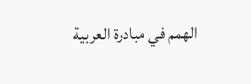الهمم في مبادرة العربية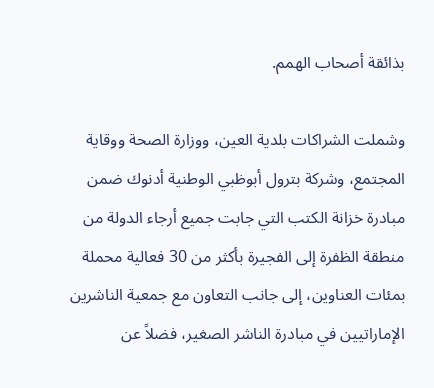بذائقة أصحاب الهمم.

وشملت الشراكات بلدية العين، ووزارة الصحة ووقاية المجتمع، وشركة بترول أبوظبي الوطنية أدنوك ضمن مبادرة خزانة الكتب التي جابت جميع أرجاء الدولة من منطقة الظفرة إلى الفجيرة بأكثر من 30 فعالية محملة بمئات العناوين، إلى جانب التعاون مع جمعية الناشرين الإماراتيين في مبادرة الناشر الصغير، فضلاً عن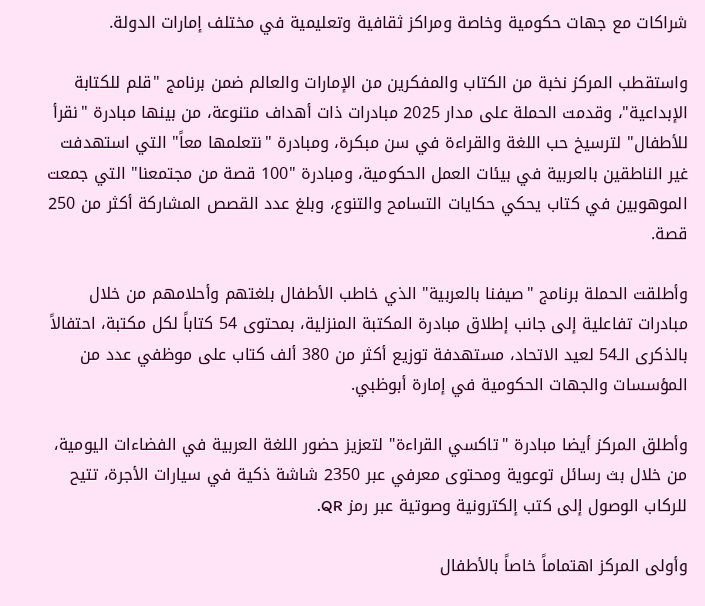شراكات مع جهات حكومية وخاصة ومراكز ثقافية وتعليمية في مختلف إمارات الدولة.

واستقطب المركز نخبة من الكتاب والمفكرين من الإمارات والعالم ضمن برنامج "قلم للكتابة الإبداعية"، وقدمت الحملة على مدار 2025 مبادرات ذات أهداف متنوعة، من بينها مبادرة "نقرأ للأطفال" لترسيخ حب اللغة والقراءة في سن مبكرة، ومبادرة "نتعلمها معاً" التي استهدفت غير الناطقين بالعربية في بيئات العمل الحكومية، ومبادرة "100 قصة من مجتمعنا" التي جمعت الموهوبين في كتاب يحكي حكايات التسامح والتنوع، وبلغ عدد القصص المشاركة أكثر من 250 قصة.

وأطلقت الحملة برنامج "صيفنا بالعربية" الذي خاطب الأطفال بلغتهم وأحلامهم من خلال مبادرات تفاعلية إلى جانب إطلاق مبادرة المكتبة المنزلية، بمحتوى 54 كتاباً لكل مكتبة، احتفالاً بالذكرى الـ54 لعيد الاتحاد، مستهدفة توزيع أكثر من 380 ألف كتاب على موظفي عدد من المؤسسات والجهات الحكومية في إمارة أبوظبي.

وأطلق المركز أيضا مبادرة "تاكسي القراءة" لتعزيز حضور اللغة العربية في الفضاءات اليومية، من خلال بث رسائل توعوية ومحتوى معرفي عبر 2350 شاشة ذكية في سيارات الأجرة، تتيح للركاب الوصول إلى كتب إلكترونية وصوتية عبر رمز QR.

وأولى المركز اهتماماً خاصاً بالأطفال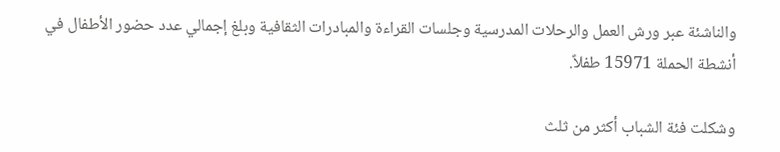والناشئة عبر ورش العمل والرحلات المدرسية وجلسات القراءة والمبادرات الثقافية وبلغ إجمالي عدد حضور الأطفال في أنشطة الحملة 15971 طفلاً.

وشكلت فئة الشباب أكثر من ثلث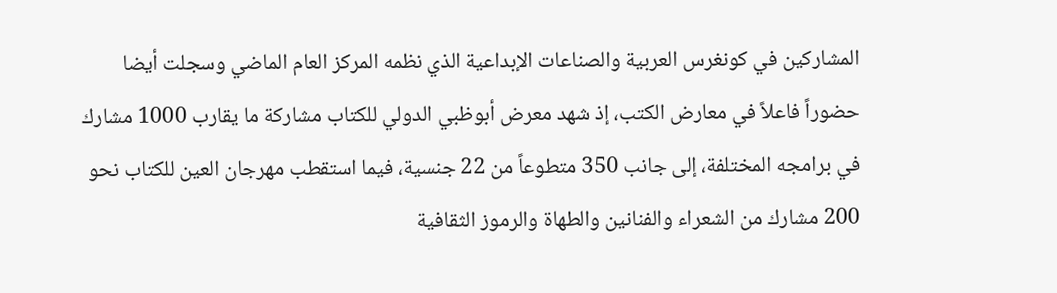المشاركين في كونغرس العربية والصناعات الإبداعية الذي نظمه المركز العام الماضي وسجلت أيضا حضوراً فاعلاً في معارض الكتب، إذ شهد معرض أبوظبي الدولي للكتاب مشاركة ما يقارب 1000 مشارك في برامجه المختلفة، إلى جانب 350 متطوعاً من 22 جنسية، فيما استقطب مهرجان العين للكتاب نحو 200 مشارك من الشعراء والفنانين والطهاة والرموز الثقافية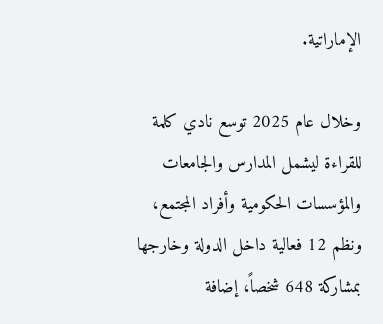الإماراتية.

وخلال عام 2025 توسع نادي كلمة للقراءة ليشمل المدارس والجامعات والمؤسسات الحكومية وأفراد المجتمع، ونظم 12 فعالية داخل الدولة وخارجها بمشاركة 648 شخصاً، إضافة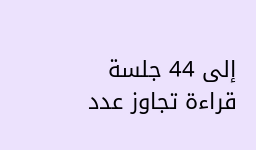إلى 44 جلسة قراءة تجاوز عدد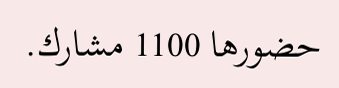حضورها 1100 مشارك.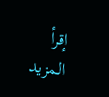إقرأ المزيد